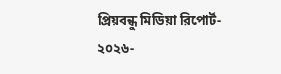প্রিয়বন্ধু মিডিয়া রিপোর্ট-
২০২৬-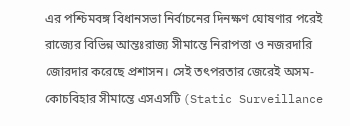এর পশ্চিমবঙ্গ বিধানসভা নির্বাচনের দিনক্ষণ ঘোষণার পরেই রাজ্যের বিভিন্ন আন্তঃরাজ্য সীমান্তে নিরাপত্তা ও নজরদারি জোরদার করেছে প্রশাসন। সেই তৎপরতার জেরেই অসম-কোচবিহার সীমান্তে এসএসটি (Static Surveillance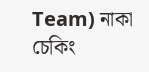Team) নাকা চেকিং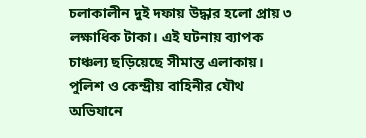চলাকালীন দুই দফায় উদ্ধার হলো প্রায় ৩ লক্ষাধিক টাকা। এই ঘটনায় ব্যাপক চাঞ্চল্য ছড়িয়েছে সীমান্ত এলাকায়। পুলিশ ও কেন্দ্রীয় বাহিনীর যৌথ অভিযানে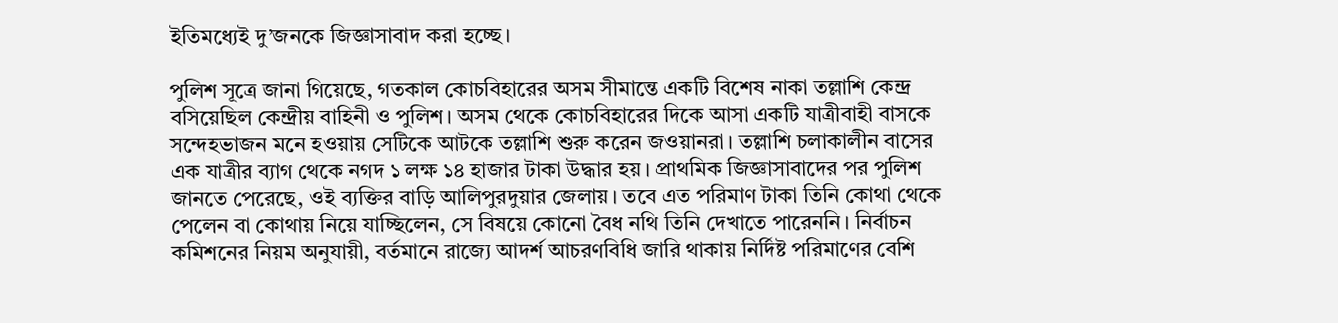ইতিমধ্যেই দু’জনকে জিজ্ঞাসাবাদ করা হচ্ছে।

পুলিশ সূত্রে জানা গিয়েছে, গতকাল কোচবিহারের অসম সীমান্তে একটি বিশেষ নাকা তল্লাশি কেন্দ্র বসিয়েছিল কেন্দ্রীয় বাহিনী ও পুলিশ। অসম থেকে কোচবিহারের দিকে আসা একটি যাত্রীবাহী বাসকে সন্দেহভাজন মনে হওয়ায় সেটিকে আটকে তল্লাশি শুরু করেন জওয়ানরা। তল্লাশি চলাকালীন বাসের এক যাত্রীর ব্যাগ থেকে নগদ ১ লক্ষ ১৪ হাজার টাকা উদ্ধার হয়। প্রাথমিক জিজ্ঞাসাবাদের পর পুলিশ জানতে পেরেছে, ওই ব্যক্তির বাড়ি আলিপুরদুয়ার জেলায়। তবে এত পরিমাণ টাকা তিনি কোথা থেকে পেলেন বা কোথায় নিয়ে যাচ্ছিলেন, সে বিষয়ে কোনো বৈধ নথি তিনি দেখাতে পারেননি। নির্বাচন কমিশনের নিয়ম অনুযায়ী, বর্তমানে রাজ্যে আদর্শ আচরণবিধি জারি থাকায় নির্দিষ্ট পরিমাণের বেশি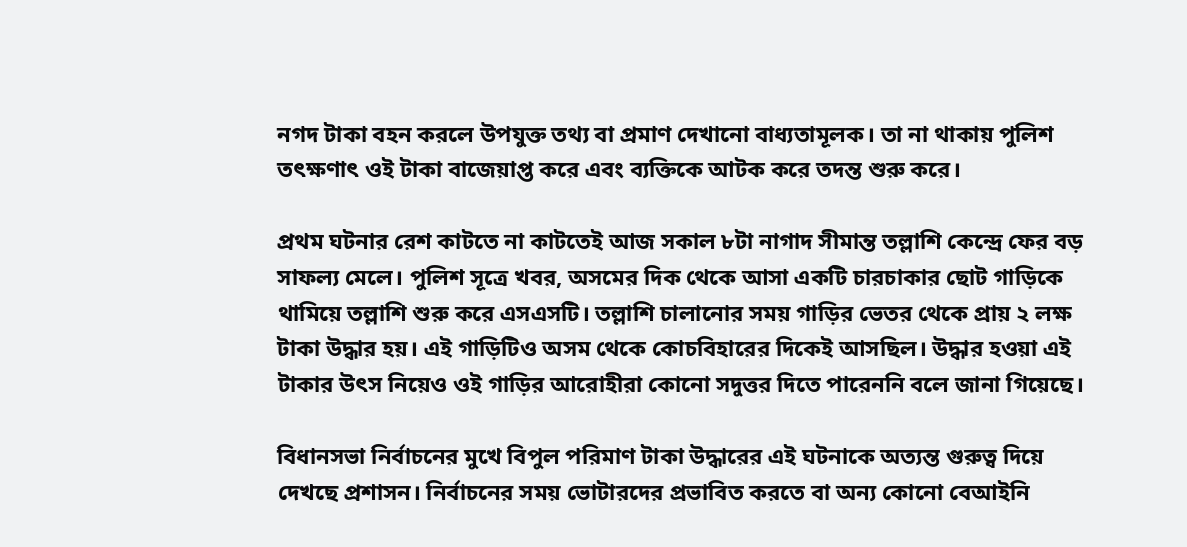নগদ টাকা বহন করলে উপযুক্ত তথ্য বা প্রমাণ দেখানো বাধ্যতামূলক। তা না থাকায় পুলিশ তৎক্ষণাৎ ওই টাকা বাজেয়াপ্ত করে এবং ব্যক্তিকে আটক করে তদন্ত শুরু করে।

প্রথম ঘটনার রেশ কাটতে না কাটতেই আজ সকাল ৮টা নাগাদ সীমান্ত তল্লাশি কেন্দ্রে ফের বড় সাফল্য মেলে। পুলিশ সূত্রে খবর, অসমের দিক থেকে আসা একটি চারচাকার ছোট গাড়িকে থামিয়ে তল্লাশি শুরু করে এসএসটি। তল্লাশি চালানোর সময় গাড়ির ভেতর থেকে প্রায় ২ লক্ষ টাকা উদ্ধার হয়। এই গাড়িটিও অসম থেকে কোচবিহারের দিকেই আসছিল। উদ্ধার হওয়া এই টাকার উৎস নিয়েও ওই গাড়ির আরোহীরা কোনো সদুত্তর দিতে পারেননি বলে জানা গিয়েছে।

বিধানসভা নির্বাচনের মুখে বিপুল পরিমাণ টাকা উদ্ধারের এই ঘটনাকে অত্যন্ত গুরুত্ব দিয়ে দেখছে প্রশাসন। নির্বাচনের সময় ভোটারদের প্রভাবিত করতে বা অন্য কোনো বেআইনি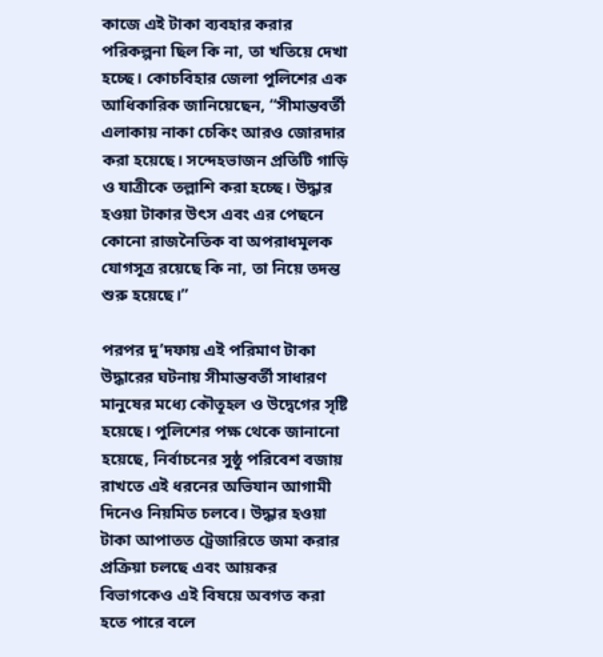কাজে এই টাকা ব্যবহার করার পরিকল্পনা ছিল কি না, তা খতিয়ে দেখা হচ্ছে। কোচবিহার জেলা পুলিশের এক আধিকারিক জানিয়েছেন, “সীমান্তবর্তী এলাকায় নাকা চেকিং আরও জোরদার করা হয়েছে। সন্দেহভাজন প্রতিটি গাড়ি ও যাত্রীকে তল্লাশি করা হচ্ছে। উদ্ধার হওয়া টাকার উৎস এবং এর পেছনে কোনো রাজনৈতিক বা অপরাধমূলক যোগসূত্র রয়েছে কি না, তা নিয়ে তদন্ত শুরু হয়েছে।”

পরপর দু’দফায় এই পরিমাণ টাকা উদ্ধারের ঘটনায় সীমান্তবর্তী সাধারণ মানুষের মধ্যে কৌতূহল ও উদ্বেগের সৃষ্টি হয়েছে। পুলিশের পক্ষ থেকে জানানো হয়েছে, নির্বাচনের সুষ্ঠু পরিবেশ বজায় রাখতে এই ধরনের অভিযান আগামী দিনেও নিয়মিত চলবে। উদ্ধার হওয়া টাকা আপাতত ট্রেজারিতে জমা করার প্রক্রিয়া চলছে এবং আয়কর বিভাগকেও এই বিষয়ে অবগত করা হতে পারে বলে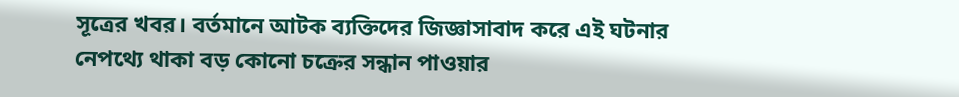সূত্রের খবর। বর্তমানে আটক ব্যক্তিদের জিজ্ঞাসাবাদ করে এই ঘটনার নেপথ্যে থাকা বড় কোনো চক্রের সন্ধান পাওয়ার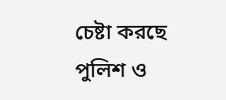চেষ্টা করছে পুলিশ ও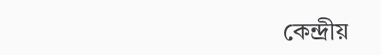কেন্দ্রীয়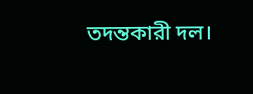তদন্তকারী দল।